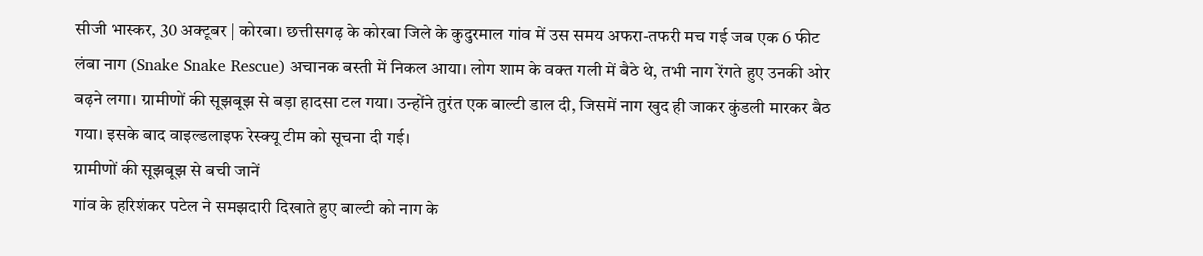सीजी भास्कर, 30 अक्टूबर | कोरबा। छत्तीसगढ़ के कोरबा जिले के कुदुरमाल गांव में उस समय अफरा-तफरी मच गई जब एक 6 फीट लंबा नाग (Snake Snake Rescue) अचानक बस्ती में निकल आया। लोग शाम के वक्त गली में बैठे थे, तभी नाग रेंगते हुए उनकी ओर बढ़ने लगा। ग्रामीणों की सूझबूझ से बड़ा हादसा टल गया। उन्होंने तुरंत एक बाल्टी डाल दी, जिसमें नाग खुद ही जाकर कुंडली मारकर बैठ गया। इसके बाद वाइल्डलाइफ रेस्क्यू टीम को सूचना दी गई।
ग्रामीणों की सूझबूझ से बची जानें
गांव के हरिशंकर पटेल ने समझदारी दिखाते हुए बाल्टी को नाग के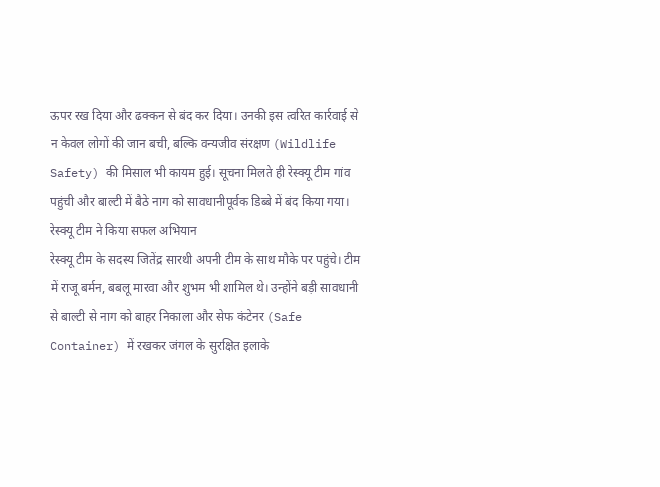ऊपर रख दिया और ढक्कन से बंद कर दिया। उनकी इस त्वरित कार्रवाई से न केवल लोगों की जान बची, बल्कि वन्यजीव संरक्षण (Wildlife Safety) की मिसाल भी कायम हुई। सूचना मिलते ही रेस्क्यू टीम गांव पहुंची और बाल्टी में बैठे नाग को सावधानीपूर्वक डिब्बे में बंद किया गया।
रेस्क्यू टीम ने किया सफल अभियान
रेस्क्यू टीम के सदस्य जितेंद्र सारथी अपनी टीम के साथ मौके पर पहुंचे। टीम में राजू बर्मन, बबलू मारवा और शुभम भी शामिल थे। उन्होंने बड़ी सावधानी से बाल्टी से नाग को बाहर निकाला और सेफ कंटेनर (Safe Container) में रखकर जंगल के सुरक्षित इलाके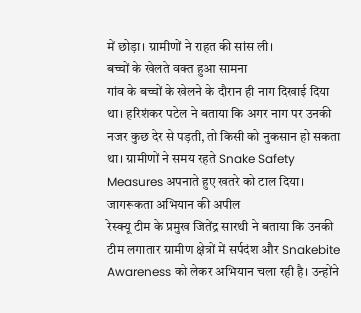में छोड़ा। ग्रामीणों ने राहत की सांस ली।
बच्चों के खेलते वक्त हुआ सामना
गांव के बच्चों के खेलने के दौरान ही नाग दिखाई दिया था। हरिशंकर पटेल ने बताया कि अगर नाग पर उनकी नजर कुछ देर से पड़ती, तो किसी को नुकसान हो सकता था। ग्रामीणों ने समय रहते Snake Safety Measures अपनाते हुए खतरे को टाल दिया।
जागरूकता अभियान की अपील
रेस्क्यू टीम के प्रमुख जितेंद्र सारथी ने बताया कि उनकी टीम लगातार ग्रामीण क्षेत्रों में सर्पदंश और Snakebite Awareness को लेकर अभियान चला रही है। उन्होंने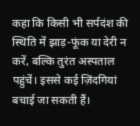कहा कि किसी भी सर्पदंश की स्थिति में झाड़-फूंक या देरी न करें, बल्कि तुरंत अस्पताल पहुंचें। इससे कई ज़िंदगियां बचाई जा सकती हैं।